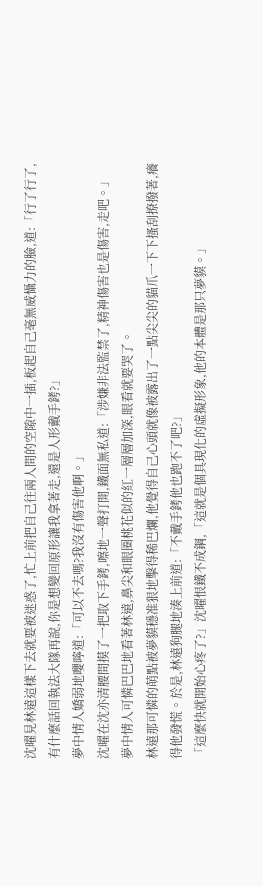沈曜見林遠這樣下去就要被迷惑了,忙上前把自己往兩人間的空隙中一插,板起自己毫無威懾力的臉,道:「行了行了,有什麼話回執法大隊再說,你是想變回原形讓我拿著走,還是人形戴手銬?」
夢中情人嬌弱地嚶嚀道:「可以不去嗎?我沒有傷害他啊。」
沈曜在沈亦清腰間摸了一把取下手銬,嚓地一聲打開,鐵面無私道:「涉嫌非法監禁了,精神傷害也是傷害,走吧。」
夢中情人可憐巴巴地看著林遠,鼻尖和眼圈桃花似的紅一層層加深,眼看就要哭了。
林遠那可憐的萌點被夢貘穩准狠地擊得稀巴爛,他覺得自己心頭就像被露出了一點尖尖的貓爪一下下搔刮撩撥著,癢得他發慌。於是,林遠狗腿地湊上前道:「不戴手銬他也跑不了吧?」
「這麼快就開始心疼了?」沈曜恨鐵不成鋼,「這就是個具現化的虛擬形象,他的本體是那只夢貘。」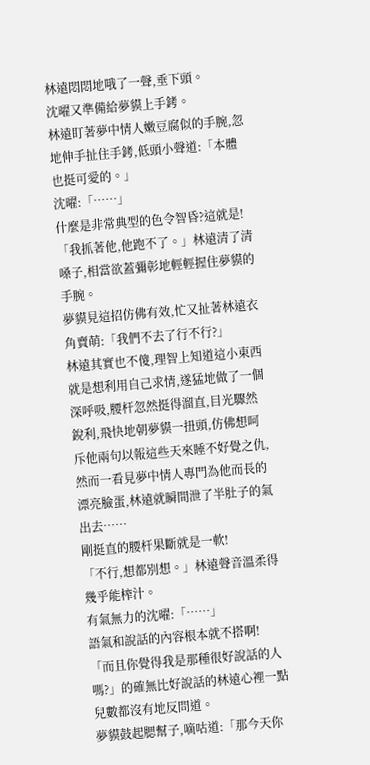林遠悶悶地哦了一聲,垂下頭。
沈曜又準備給夢貘上手銬。
林遠盯著夢中情人嫩豆腐似的手腕,忽地伸手扯住手銬,低頭小聲道:「本體也挺可愛的。」
沈曜:「……」
什麼是非常典型的色令智昏?這就是!
「我抓著他,他跑不了。」林遠清了清嗓子,相當欲蓋彌彰地輕輕握住夢貘的手腕。
夢貘見這招仿佛有效,忙又扯著林遠衣角賣萌:「我們不去了行不行?」
林遠其實也不傻,理智上知道這小東西就是想利用自己求情,遂猛地做了一個深呼吸,腰杆忽然挺得溜直,目光驟然銳利,飛快地朝夢貘一扭頭,仿佛想呵斥他兩句以報這些天來睡不好覺之仇,然而一看見夢中情人專門為他而長的漂亮臉蛋,林遠就瞬間泄了半肚子的氣出去……
剛挺直的腰杆果斷就是一軟!
「不行,想都別想。」林遠聲音溫柔得幾乎能榨汁。
有氣無力的沈曜:「……」
語氣和說話的內容根本就不搭啊!
「而且你覺得我是那種很好說話的人嗎?」的確無比好說話的林遠心裡一點兒數都沒有地反問道。
夢貘鼓起腮幫子,嘀咕道:「那今天你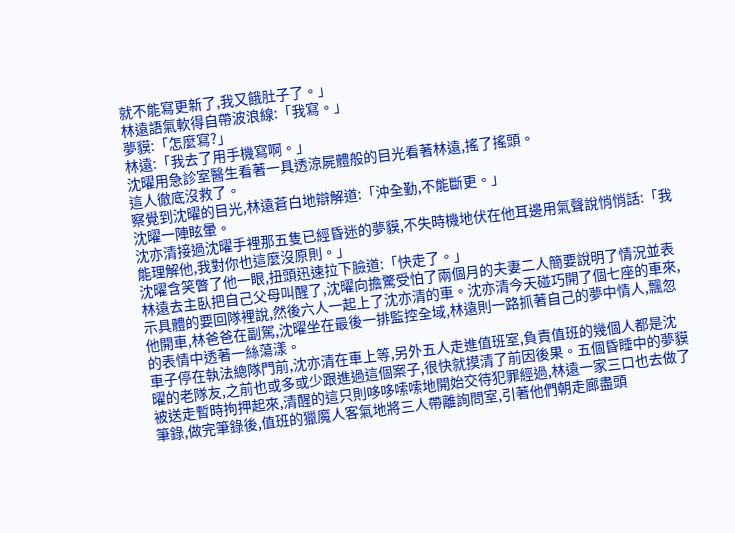就不能寫更新了,我又餓肚子了。」
林遠語氣軟得自帶波浪線:「我寫。」
夢貘:「怎麼寫?」
林遠:「我去了用手機寫啊。」
沈曜用急診室醫生看著一具透涼屍體般的目光看著林遠,搖了搖頭。
這人徹底沒救了。
察覺到沈曜的目光,林遠蒼白地辯解道:「沖全勤,不能斷更。」
沈曜一陣眩暈。
沈亦清接過沈曜手裡那五隻已經昏迷的夢貘,不失時機地伏在他耳邊用氣聲說悄悄話:「我能理解他,我對你也這麼沒原則。」
沈曜含笑瞥了他一眼,扭頭迅速拉下臉道:「快走了。」
林遠去主臥把自己父母叫醒了,沈曜向擔驚受怕了兩個月的夫妻二人簡要說明了情況並表示具體的要回隊裡說,然後六人一起上了沈亦清的車。沈亦清今天碰巧開了個七座的車來,他開車,林爸爸在副駕,沈曜坐在最後一排監控全域,林遠則一路抓著自己的夢中情人,飄忽的表情中透著一絲蕩漾。
車子停在執法總隊門前,沈亦清在車上等,另外五人走進值班室,負責值班的幾個人都是沈曜的老隊友,之前也或多或少跟進過這個案子,很快就摸清了前因後果。五個昏睡中的夢貘被送走暫時拘押起來,清醒的這只則哆哆嗦嗦地開始交待犯罪經過,林遠一家三口也去做了筆錄,做完筆錄後,值班的獵魔人客氣地將三人帶離詢問室,引著他們朝走廊盡頭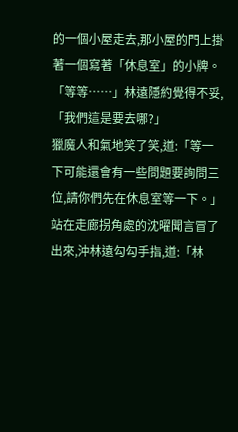的一個小屋走去,那小屋的門上掛著一個寫著「休息室」的小牌。
「等等……」林遠隱約覺得不妥,「我們這是要去哪?」
獵魔人和氣地笑了笑,道:「等一下可能還會有一些問題要詢問三位,請你們先在休息室等一下。」
站在走廊拐角處的沈曜聞言冒了出來,沖林遠勾勾手指,道:「林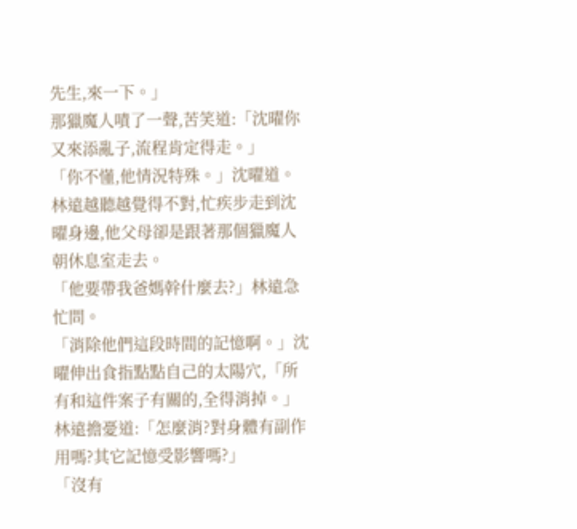先生,來一下。」
那獵魔人嘖了一聲,苦笑道:「沈曜你又來添亂子,流程肯定得走。」
「你不懂,他情況特殊。」沈曜道。
林遠越聽越覺得不對,忙疾步走到沈曜身邊,他父母卻是跟著那個獵魔人朝休息室走去。
「他要帶我爸媽幹什麼去?」林遠急忙問。
「消除他們這段時間的記憶啊。」沈曜伸出食指點點自己的太陽穴,「所有和這件案子有關的,全得消掉。」
林遠擔憂道:「怎麼消?對身體有副作用嗎?其它記憶受影響嗎?」
「沒有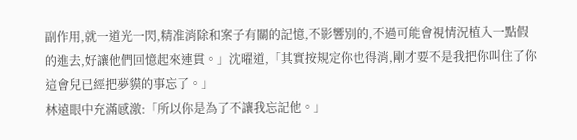副作用,就一道光一閃,精准消除和案子有關的記憶,不影響別的,不過可能會視情況植入一點假的進去,好讓他們回憶起來連貫。」沈曜道,「其實按規定你也得消,剛才要不是我把你叫住了你這會兒已經把夢貘的事忘了。」
林遠眼中充滿感激:「所以你是為了不讓我忘記他。」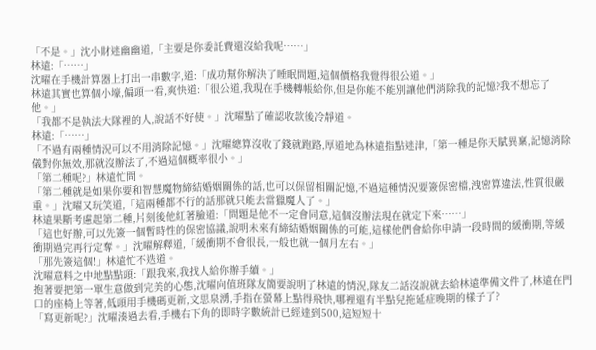「不是。」沈小財迷幽幽道,「主要是你委託費還沒給我呢……」
林遠:「……」
沈曜在手機計算器上打出一串數字,道:「成功幫你解決了睡眠問題,這個價格我覺得很公道。」
林遠其實也算個小壕,偏頭一看,爽快道:「很公道,我現在手機轉帳給你,但是你能不能別讓他們消除我的記憶?我不想忘了他。」
「我都不是執法大隊裡的人,說話不好使。」沈曜點了確認收款後冷靜道。
林遠:「……」
「不過有兩種情況可以不用消除記憶。」沈曜總算沒收了錢就跑路,厚道地為林遠指點迷津,「第一種是你天賦異稟,記憶消除儀對你無效,那就沒辦法了,不過這個概率很小。」
「第二種呢?」林遠忙問。
「第二種就是如果你要和智慧魔物締結婚姻關係的話,也可以保留相關記憶,不過這種情況要簽保密檔,洩密算違法,性質很嚴重。」沈曜又玩笑道,「這兩種都不行的話那就只能去當獵魔人了。」
林遠果斷考慮起第二種,片刻後他紅著臉道:「問題是他不一定會同意,這個沒辦法現在就定下來……」
「這也好辦,可以先簽一個暫時性的保密協議,說明未來有締結婚姻關係的可能,這樣他們會給你申請一段時間的緩衝期,等緩衝期過完再行定奪。」沈曜解釋道,「緩衝期不會很長,一般也就一個月左右。」
「那先簽這個!」林遠忙不迭道。
沈曜意料之中地點點頭:「跟我來,我找人給你辦手續。」
抱著要把第一單生意做到完美的心態,沈曜向值班隊友簡要說明了林遠的情況,隊友二話沒說就去給林遠準備文件了,林遠在門口的座椅上等著,低頭用手機碼更新,文思泉湧,手指在螢幕上點得飛快,哪裡還有半點兒拖延症晚期的樣子了?
「寫更新呢?」沈曜湊過去看,手機右下角的即時字數統計已經達到500,這短短十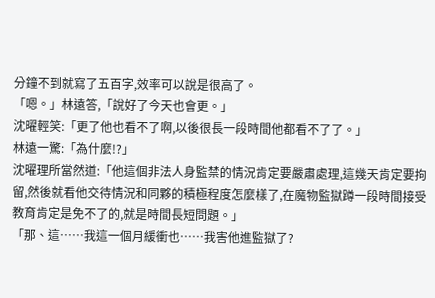分鐘不到就寫了五百字,效率可以說是很高了。
「嗯。」林遠答,「說好了今天也會更。」
沈曜輕笑:「更了他也看不了啊,以後很長一段時間他都看不了了。」
林遠一驚:「為什麼!?」
沈曜理所當然道:「他這個非法人身監禁的情況肯定要嚴肅處理,這幾天肯定要拘留,然後就看他交待情況和同夥的積極程度怎麼樣了,在魔物監獄蹲一段時間接受教育肯定是免不了的,就是時間長短問題。」
「那、這……我這一個月緩衝也……我害他進監獄了?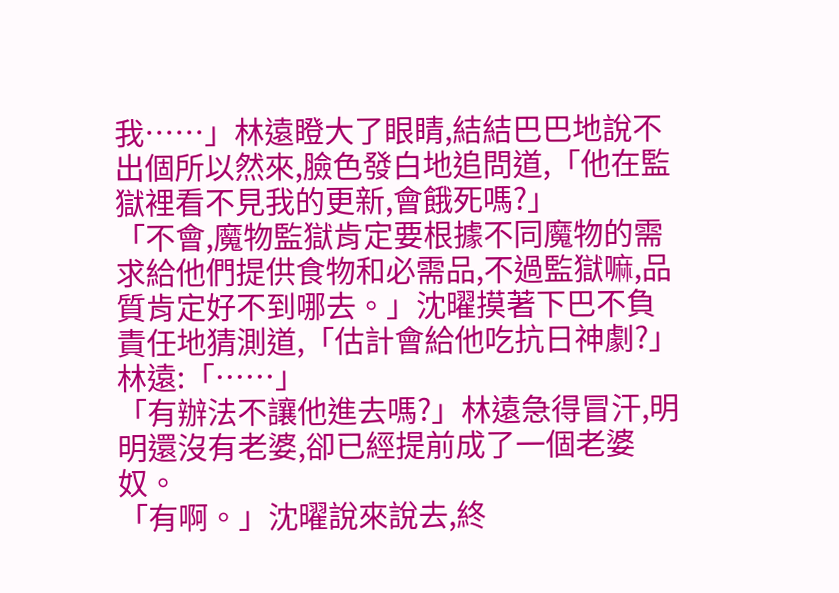我……」林遠瞪大了眼睛,結結巴巴地說不出個所以然來,臉色發白地追問道,「他在監獄裡看不見我的更新,會餓死嗎?」
「不會,魔物監獄肯定要根據不同魔物的需求給他們提供食物和必需品,不過監獄嘛,品質肯定好不到哪去。」沈曜摸著下巴不負責任地猜測道,「估計會給他吃抗日神劇?」
林遠:「……」
「有辦法不讓他進去嗎?」林遠急得冒汗,明明還沒有老婆,卻已經提前成了一個老婆奴。
「有啊。」沈曜說來說去,終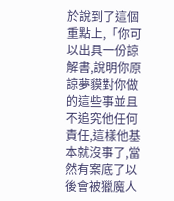於說到了這個重點上,「你可以出具一份諒解書,說明你原諒夢貘對你做的這些事並且不追究他任何責任,這樣他基本就沒事了,當然有案底了以後會被獵魔人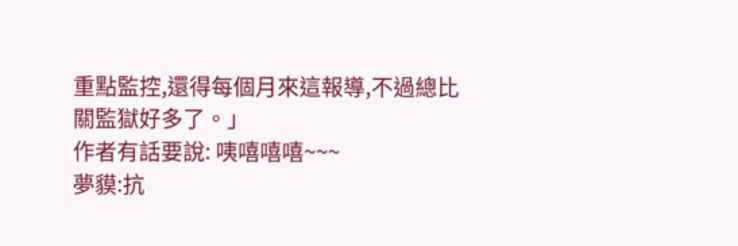重點監控,還得每個月來這報導,不過總比關監獄好多了。」
作者有話要說: 咦嘻嘻嘻~~~
夢貘:抗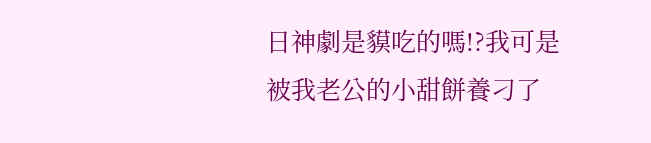日神劇是貘吃的嗎!?我可是被我老公的小甜餅養刁了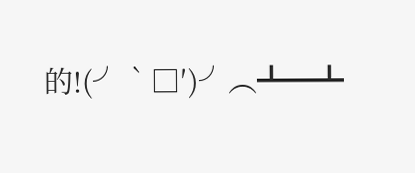的!(╯‵□′)╯︵┻━┻